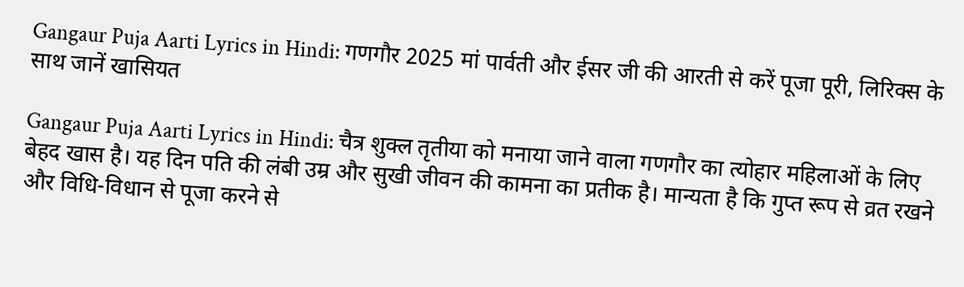Gangaur Puja Aarti Lyrics in Hindi: गणगौर 2025 मां पार्वती और ईसर जी की आरती से करें पूजा पूरी, लिरिक्स के साथ जानें खासियत

Gangaur Puja Aarti Lyrics in Hindi: चैत्र शुक्ल तृतीया को मनाया जाने वाला गणगौर का त्योहार महिलाओं के लिए बेहद खास है। यह दिन पति की लंबी उम्र और सुखी जीवन की कामना का प्रतीक है। मान्यता है कि गुप्त रूप से व्रत रखने और विधि-विधान से पूजा करने से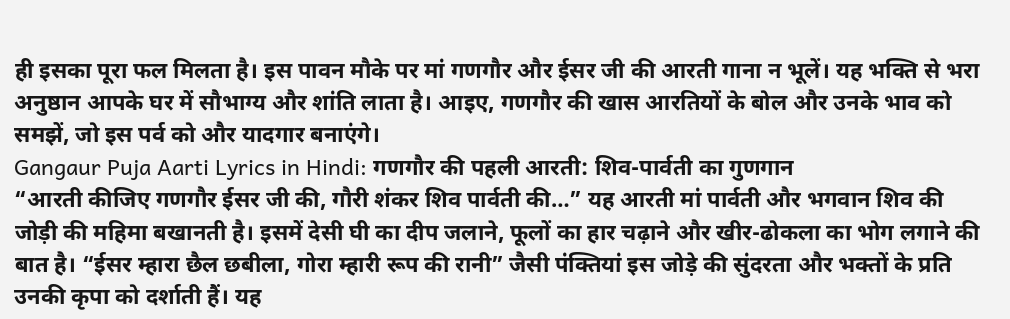ही इसका पूरा फल मिलता है। इस पावन मौके पर मां गणगौर और ईसर जी की आरती गाना न भूलें। यह भक्ति से भरा अनुष्ठान आपके घर में सौभाग्य और शांति लाता है। आइए, गणगौर की खास आरतियों के बोल और उनके भाव को समझें, जो इस पर्व को और यादगार बनाएंगे।
Gangaur Puja Aarti Lyrics in Hindi: गणगौर की पहली आरती: शिव-पार्वती का गुणगान
“आरती कीजिए गणगौर ईसर जी की, गौरी शंकर शिव पार्वती की…” यह आरती मां पार्वती और भगवान शिव की जोड़ी की महिमा बखानती है। इसमें देसी घी का दीप जलाने, फूलों का हार चढ़ाने और खीर-ढोकला का भोग लगाने की बात है। “ईसर म्हारा छैल छबीला, गोरा म्हारी रूप की रानी” जैसी पंक्तियां इस जोड़े की सुंदरता और भक्तों के प्रति उनकी कृपा को दर्शाती हैं। यह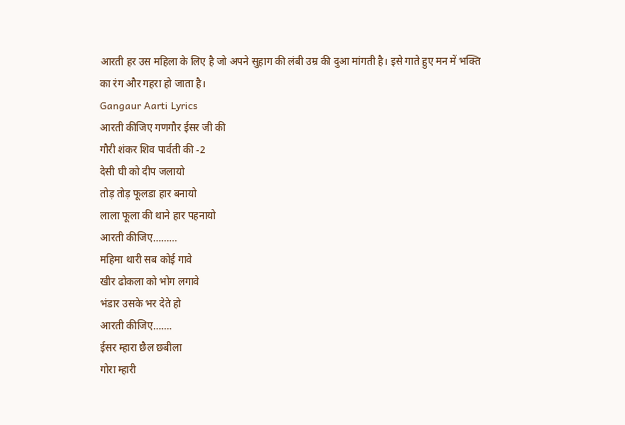आरती हर उस महिला के लिए है जो अपने सुहाग की लंबी उम्र की दुआ मांगती है। इसे गाते हुए मन में भक्ति का रंग और गहरा हो जाता है।
Gangaur Aarti Lyrics
आरती कीजिए गणगौर ईसर जी की
गौरी शंकर शिव पार्वती की -2
देसी घी को दीप जलायो
तोड़ तोड़ फूलडा हार बनायो
लाला फूला की थाने हार पहनायो
आरती कीजिए………
महिमा थारी सब कोई गावे
खीर ढोकला को भोग लगावे
भंडार उसके भर देते हो
आरती कीजिए…….
ईसर म्हारा छैल छबीला
गोरा म्हारी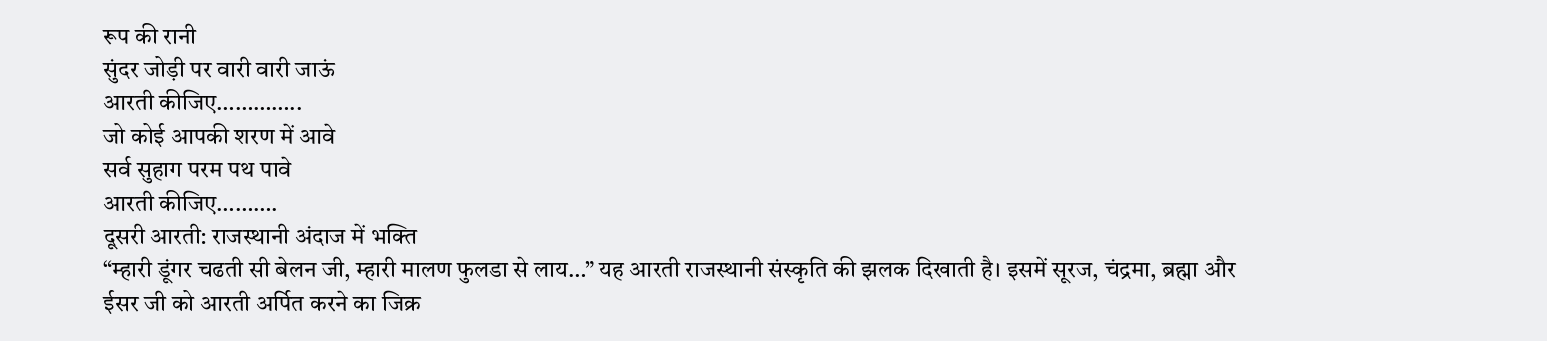रूप की रानी
सुंदर जोड़ी पर वारी वारी जाऊं
आरती कीजिए…………..
जो कोई आपकी शरण में आवे
सर्व सुहाग परम पथ पावे
आरती कीजिए……….
दूसरी आरती: राजस्थानी अंदाज में भक्ति
“म्हारी डूंगर चढती सी बेलन जी, म्हारी मालण फुलडा से लाय…” यह आरती राजस्थानी संस्कृति की झलक दिखाती है। इसमें सूरज, चंद्रमा, ब्रह्मा और ईसर जी को आरती अर्पित करने का जिक्र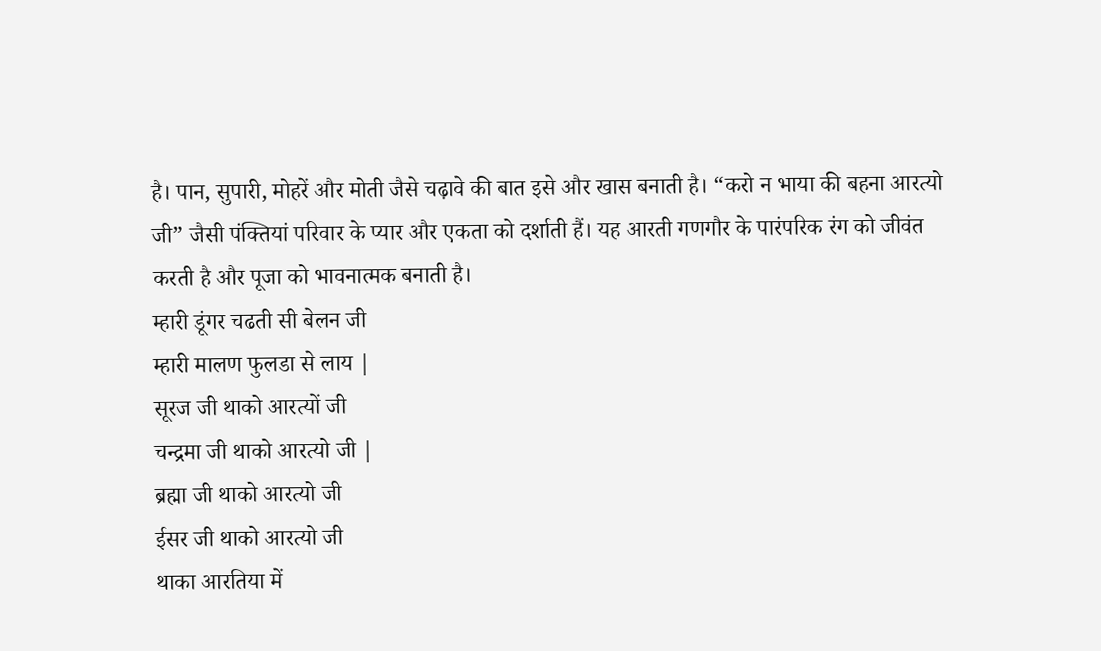है। पान, सुपारी, मोहरें और मोती जैसे चढ़ावे की बात इसे और खास बनाती है। “करो न भाया की बहना आरत्यो जी” जैसी पंक्तियां परिवार के प्यार और एकता को दर्शाती हैं। यह आरती गणगौर के पारंपरिक रंग को जीवंत करती है और पूजा को भावनात्मक बनाती है।
म्हारी डूंगर चढती सी बेलन जी
म्हारी मालण फुलडा से लाय |
सूरज जी थाको आरत्यों जी
चन्द्रमा जी थाको आरत्यो जी |
ब्रह्मा जी थाको आरत्यो जी
ईसर जी थाको आरत्यो जी
थाका आरतिया में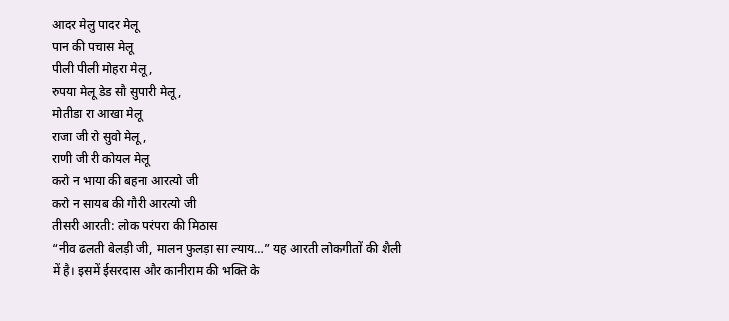आदर मेलु पादर मेलू
पान की पचास मेलू
पीली पीली मोहरा मेलू ,
रुपया मेलू डेड सौ सुपारी मेलू ,
मोतीडा रा आखा मेलू
राजा जी रो सुवो मेलू ,
राणी जी री कोयल मेलू
करो न भाया की बहना आरत्यो जी
करो न सायब की गौरी आरत्यो जी
तीसरी आरती: लोक परंपरा की मिठास
“नीव ढलती बेलड़ी जी, मालन फुलड़ा सा ल्याय…” यह आरती लोकगीतों की शैली में है। इसमें ईसरदास और कानीराम की भक्ति के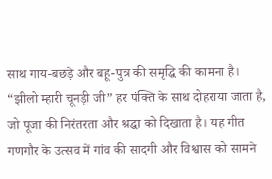साथ गाय-बछड़े और बहू-पुत्र की समृद्धि की कामना है। “झीलो म्हारी चूनड़ी जी” हर पंक्ति के साथ दोहराया जाता है, जो पूजा की निरंतरता और श्रद्धा को दिखाता है। यह गीत गणगौर के उत्सव में गांव की सादगी और विश्वास को सामने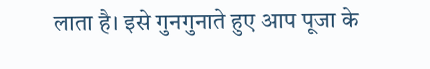लाता है। इसे गुनगुनाते हुए आप पूजा के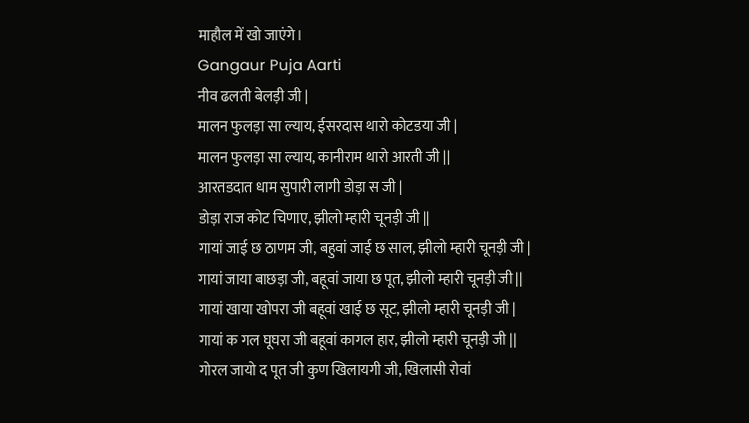माहौल में खो जाएंगे।
Gangaur Puja Aarti
नीव ढलती बेलड़ी जी |
मालन फुलड़ा सा ल्याय, ईसरदास थारो कोटडया जी |
मालन फुलड़ा सा ल्याय, कानीराम थारो आरती जी ||
आरतडदात धाम सुपारी लागी डोड़ा स जी |
डोड़ा राज कोट चिणाए, झीलो म्हारी चूनड़ी जी ||
गायां जाई छ ठाणम जी, बहुवां जाई छ साल, झीलो म्हारी चूनड़ी जी |
गायां जाया बाछड़ा जी, बहूवां जाया छ पूत, झीलो म्हारी चूनड़ी जी ||
गायां खाया खोपरा जी बहूवां खाई छ सूट, झीलो म्हारी चूनड़ी जी |
गायां क गल घूघरा जी बहूवां कागल हार, झीलो म्हारी चूनड़ी जी ||
गोरल जायो द पूत जी कुण खिलायगी जी, खिलासी रोवां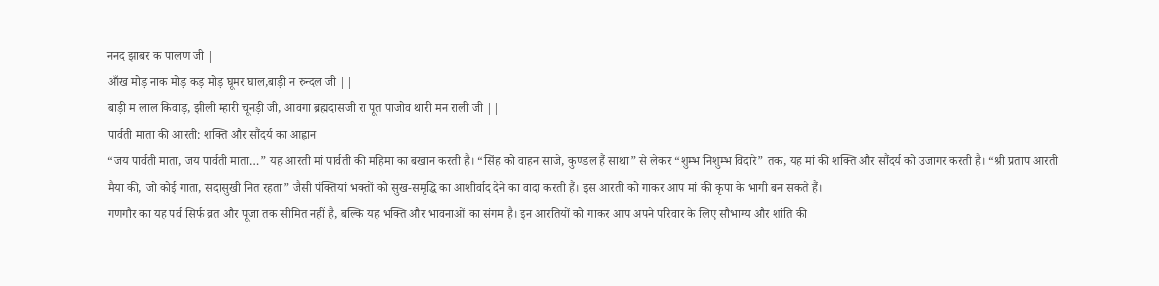ननद झाबर क पालण जी |
आँख मोड़ नाक मोड़ कड़ मोड़ घूमर घाल,बाड़ी न रुन्दल जी ||
बाड़ी म लाल किवाड़, झीली म्हारी चूनड़ी जी, आवगा ब्रह्मदासजी रा पूत पाजोव थारी मन राली जी ||
पार्वती माता की आरती: शक्ति और सौंदर्य का आह्वान
“जय पार्वती माता, जय पार्वती माता…” यह आरती मां पार्वती की महिमा का बखान करती है। “सिंह को वाहन साजे, कुण्डल हैं साथा” से लेकर “शुम्भ निशुम्भ विदारे” तक, यह मां की शक्ति और सौंदर्य को उजागर करती है। “श्री प्रताप आरती मैया की, जो कोई गाता, सदासुखी नित रहता” जैसी पंक्तियां भक्तों को सुख-समृद्धि का आशीर्वाद देने का वादा करती हैं। इस आरती को गाकर आप मां की कृपा के भागी बन सकते हैं।
गणगौर का यह पर्व सिर्फ व्रत और पूजा तक सीमित नहीं है, बल्कि यह भक्ति और भावनाओं का संगम है। इन आरतियों को गाकर आप अपने परिवार के लिए सौभाग्य और शांति की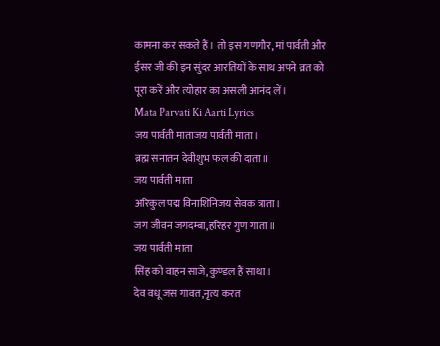कामना कर सकते हैं। तो इस गणगौर, मां पार्वती और ईसर जी की इन सुंदर आरतियों के साथ अपने व्रत को पूरा करें और त्योहार का असली आनंद लें।
Mata Parvati Ki Aarti Lyrics
जय पार्वती माताजय पार्वती माता।
ब्रह्म सनातन देवीशुभ फल की दाता॥
जय पार्वती माता
अरिकुल पद्म विनाशिनिजय सेवक त्राता।
जग जीवन जगदम्बा,हरिहर गुण गाता॥
जय पार्वती माता
सिंह को वाहन साजे,कुण्डल हैं साथा।
देव वधू जस गावत,नृत्य करत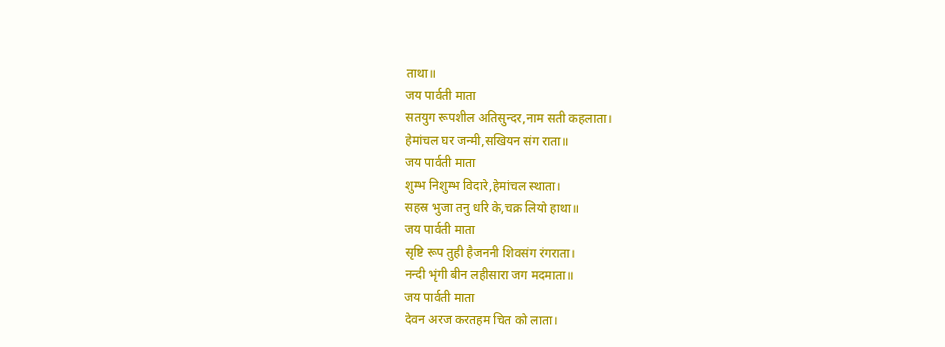ताथा॥
जय पार्वती माता
सतयुग रूपशील अतिसुन्दर,नाम सती कहलाता।
हेमांचल घर जन्मी,सखियन संग राता॥
जय पार्वती माता
शुम्भ निशुम्भ विदारे,हेमांचल स्थाता।
सहस्र भुजा तनु धरि के,चक्र लियो हाथा॥
जय पार्वती माता
सृष्टि रूप तुही हैजननी शिवसंग रंगराता।
नन्दी भृंगी बीन लहीसारा जग मदमाता॥
जय पार्वती माता
देवन अरज करतहम चित को लाता।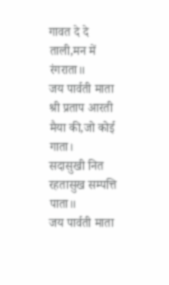गावत दे दे ताली,मन में रंगराता॥
जय पार्वती माता
श्री प्रताप आरती मैया की,जो कोई गाता।
सदासुखी नित रहतासुख सम्पत्ति पाता॥
जय पार्वती माता